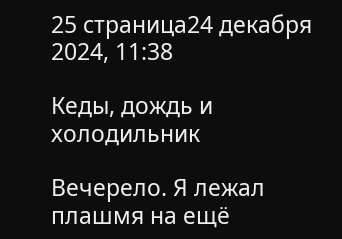25 страница24 декабря 2024, 11:38

Кеды, дождь и холодильник

Вечерело. Я лежал плашмя на ещё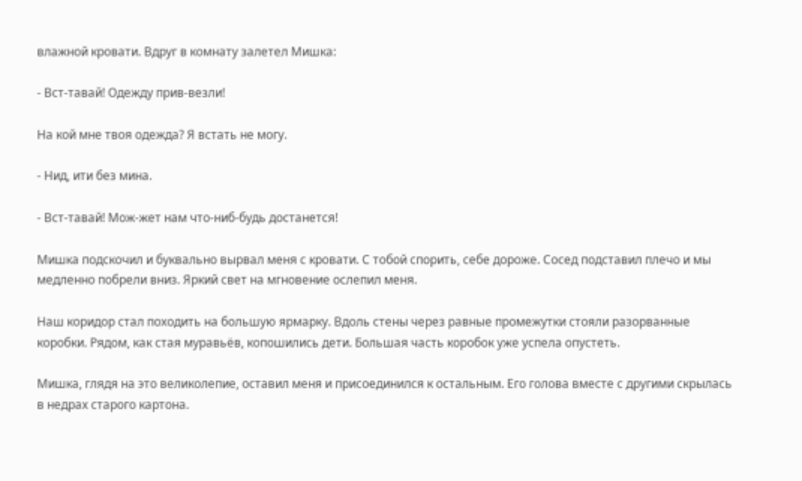влажной кровати. Вдруг в комнату залетел Мишка:

- Вст-тавай! Одежду прив-везли!

На кой мне твоя одежда? Я встать не могу.

- Нид, ити без мина.

- Вст-тавай! Мож-жет нам что-ниб-будь достанется!

Мишка подскочил и буквально вырвал меня с кровати. С тобой спорить, себе дороже. Сосед подставил плечо и мы медленно побрели вниз. Яркий свет на мгновение ослепил меня.

Наш коридор стал походить на большую ярмарку. Вдоль стены через равные промежутки стояли разорванные коробки. Рядом, как стая муравьёв, копошились дети. Большая часть коробок уже успела опустеть.

Мишка, глядя на это великолепие, оставил меня и присоединился к остальным. Его голова вместе с другими скрылась в недрах старого картона.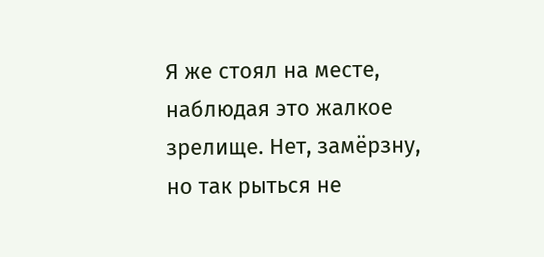Я же стоял на месте, наблюдая это жалкое зрелище. Нет, замёрзну, но так рыться не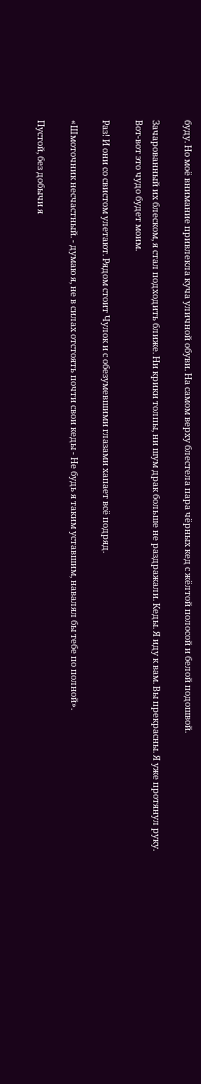буду. Но моё внимание привлекла куча уличной обуви. На самом верху блестела пара чёрных кед с жёлтой полосой и белой подошвой.

Зачарованный их блеском, я стал подходить ближе. Ни крики толпы, ни шум драк больше не раздражали. Кеды. Я иду к вам. Вы прекрасны. Я уже протянул руку. Вот-вот это чудо будет моим.

Раз! И они со свистом улетают. Рядом стоит Чулок и с обезумевшими глазами хапает всё подряд.

«Шмоточник несчастный. - думаю я, не в силах отстоять почти свои кеды - Не будь я таким уставшим, навалял бы тебе по полной».

Пустой, без добычи я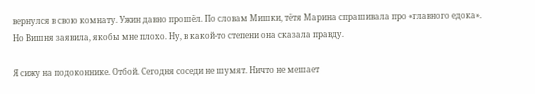вернулся в свою комнату. Ужин давно прошёл. По словам Мишки, тётя Марина спрашивала про «главного едока». Но Вишня заявила, якобы мне плохо. Ну, в какой-то степени она сказала правду.

Я сижу на подоконнике. Отбой. Сегодня соседи не шумят. Ничто не мешает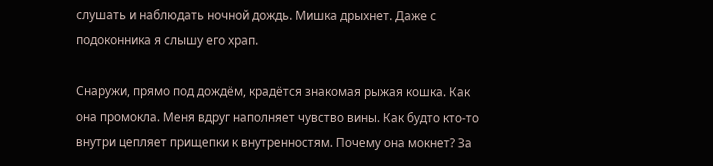слушать и наблюдать ночной дождь. Мишка дрыхнет. Даже с подоконника я слышу его храп.

Снаружи, прямо под дождём, крадётся знакомая рыжая кошка. Как она промокла. Меня вдруг наполняет чувство вины. Как будто кто-то внутри цепляет прищепки к внутренностям. Почему она мокнет? За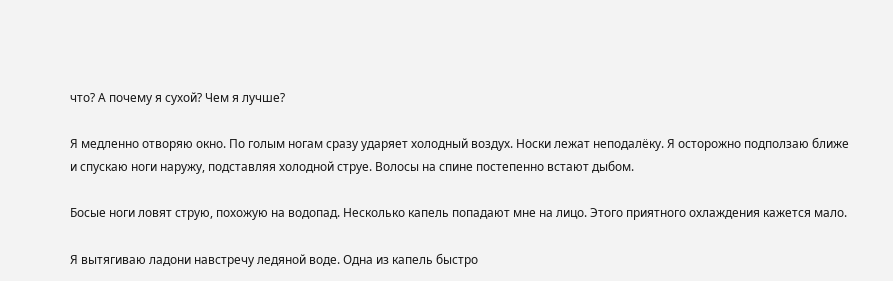что? А почему я сухой? Чем я лучше?

Я медленно отворяю окно. По голым ногам сразу ударяет холодный воздух. Носки лежат неподалёку. Я осторожно подползаю ближе и спускаю ноги наружу, подставляя холодной струе. Волосы на спине постепенно встают дыбом.

Босые ноги ловят струю, похожую на водопад. Несколько капель попадают мне на лицо. Этого приятного охлаждения кажется мало.

Я вытягиваю ладони навстречу ледяной воде. Одна из капель быстро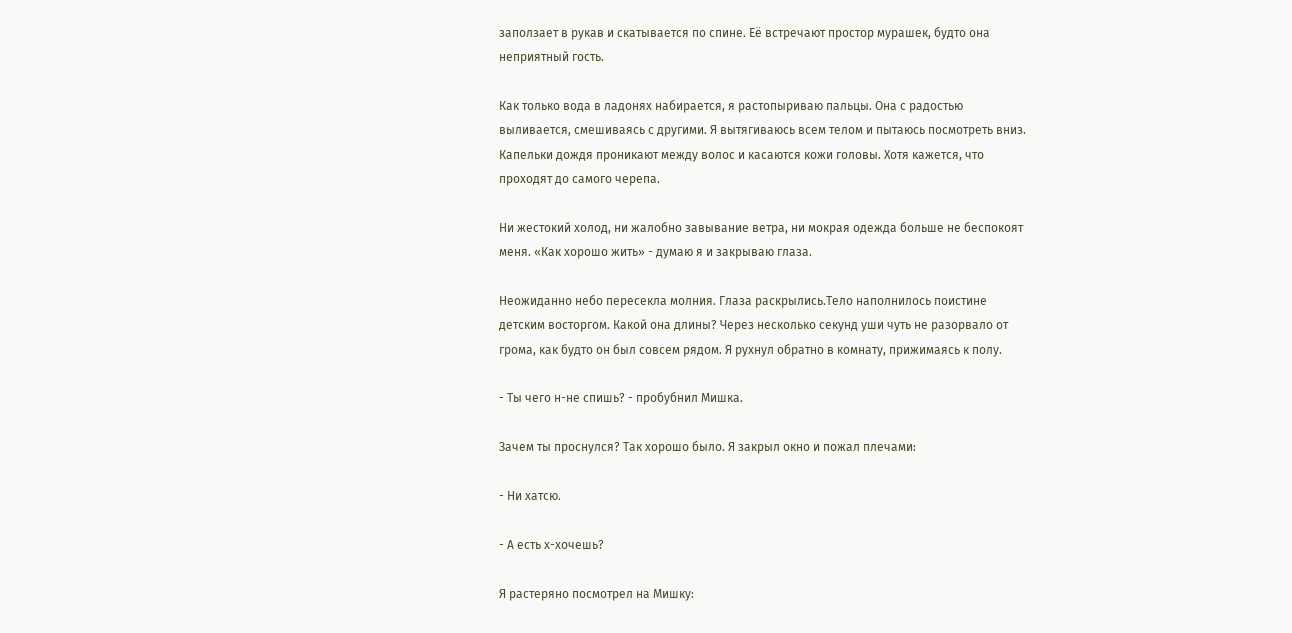заползает в рукав и скатывается по спине. Её встречают простор мурашек, будто она неприятный гость.

Как только вода в ладонях набирается, я растопыриваю пальцы. Она с радостью выливается, смешиваясь с другими. Я вытягиваюсь всем телом и пытаюсь посмотреть вниз. Капельки дождя проникают между волос и касаются кожи головы. Хотя кажется, что проходят до самого черепа.

Ни жестокий холод, ни жалобно завывание ветра, ни мокрая одежда больше не беспокоят меня. «Как хорошо жить» - думаю я и закрываю глаза.

Неожиданно небо пересекла молния. Глаза раскрылись.Тело наполнилось поистине детским восторгом. Какой она длины? Через несколько секунд уши чуть не разорвало от грома, как будто он был совсем рядом. Я рухнул обратно в комнату, прижимаясь к полу.

- Ты чего н-не спишь? - пробубнил Мишка.

Зачем ты проснулся? Так хорошо было. Я закрыл окно и пожал плечами:

- Ни хатсю.

- А есть х-хочешь?

Я растеряно посмотрел на Мишку: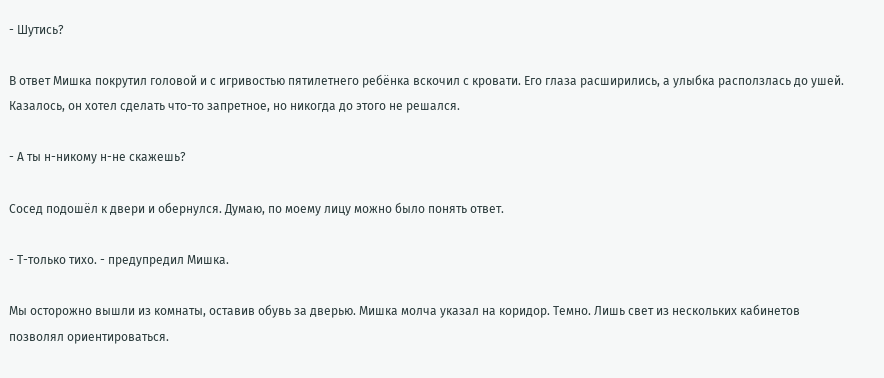- Шутись?

В ответ Мишка покрутил головой и с игривостью пятилетнего ребёнка вскочил с кровати. Его глаза расширились, а улыбка расползлась до ушей. Казалось, он хотел сделать что-то запретное, но никогда до этого не решался.

- А ты н-никому н-не скажешь?

Сосед подошёл к двери и обернулся. Думаю, по моему лицу можно было понять ответ.

- Т-только тихо. - предупредил Мишка.

Мы осторожно вышли из комнаты, оставив обувь за дверью. Мишка молча указал на коридор. Темно. Лишь свет из нескольких кабинетов позволял ориентироваться.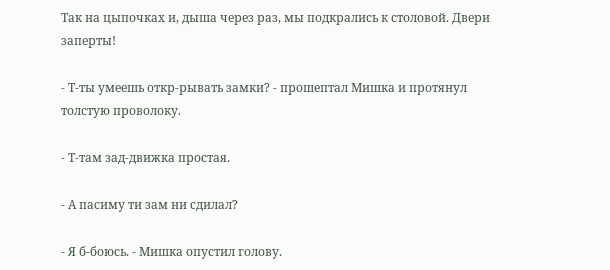Так на цыпочках и, дыша через раз, мы подкрались к столовой. Двери заперты!

- Т-ты умеешь откр-рывать замки? - прошептал Мишка и протянул толстую проволоку.

- Т-там зад-движка простая.

- А пасиму ти зам ни сдилал?

- Я б-боюсь. - Мишка опустил голову.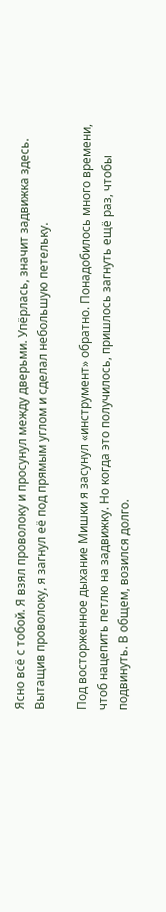Ясно всё с тобой. Я взял проволоку и просунул между дверьми. Упёрлась, значит задвижка здесь. Вытащив проволоку, я загнул её под прямым углом и сделал небольшую петельку.

Под восторженное дыхание Мишки я засунул «инструмент» обратно. Понадобилось много времени, чтоб нацепить петлю на задвижку. Но когда это получилось, пришлось загнуть ещё раз, чтобы подвинуть. В общем, возился долго.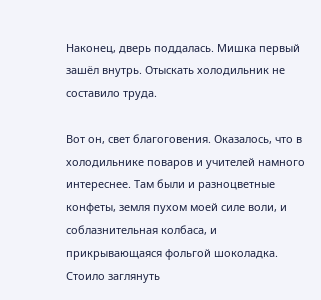Наконец, дверь поддалась. Мишка первый зашёл внутрь. Отыскать холодильник не составило труда.

Вот он, свет благоговения. Оказалось, что в холодильнике поваров и учителей намного интереснее. Там были и разноцветные конфеты, земля пухом моей силе воли, и соблазнительная колбаса, и прикрывающаяся фольгой шоколадка. Стоило заглянуть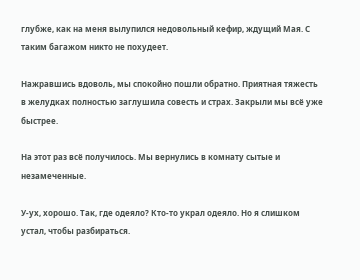глубже, как на меня вылупился недовольный кефир, ждущий Мая. С таким багажом никто не похудеет.

Нажравшись вдоволь, мы спокойно пошли обратно. Приятная тяжесть в желудках полностью заглушила совесть и страх. Закрыли мы всё уже быстрее.

На этот раз всё получилось. Мы вернулись в комнату сытые и незамеченные.

У-ух, хорошо. Так, где одеяло? Кто-то украл одеяло. Но я слишком устал, чтобы разбираться.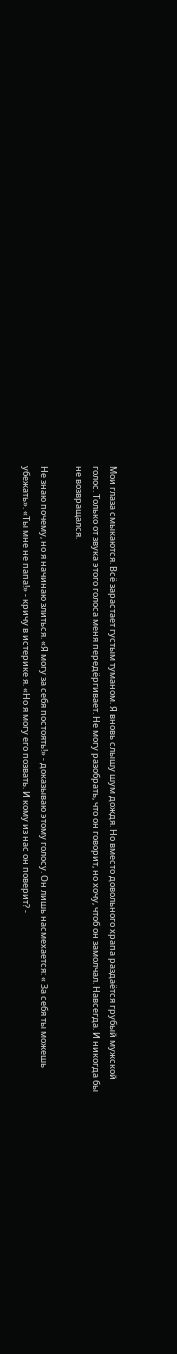Мои глаза смыкаются. Всё зарастает густым туманом. Я вновь слышу шум дождя. Но вместо довольного храпа раздаётся грубый мужской голос. Только от звука этого голоса меня передёргивает. Не могу разобрать, что он говорит, но хочу, чтоб он замолчал. Навсегда. И никогда бы не возвращался.

Не знаю почему, но я начинаю злиться. «Я могу за себя постоять!» - доказываю этому голосу. Он лишь насмехается: « За себя ты можешь убежать». «Ты мне не папа!» - кричу в истерике я. «Но я могу его позвать. И кому из нас он поверит? -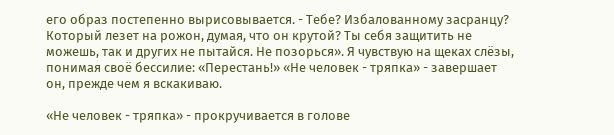его образ постепенно вырисовывается. - Тебе? Избалованному засранцу? Который лезет на рожон, думая, что он крутой? Ты себя защитить не можешь, так и других не пытайся. Не позорься». Я чувствую на щеках слёзы, понимая своё бессилие: «Перестань!» «Не человек - тряпка» - завершает он, прежде чем я вскакиваю.

«Не человек - тряпка» - прокручивается в голове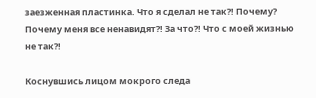заезженная пластинка. Что я сделал не так?! Почему? Почему меня все ненавидят?! За что?! Что с моей жизнью не так?!

Коснувшись лицом мокрого следа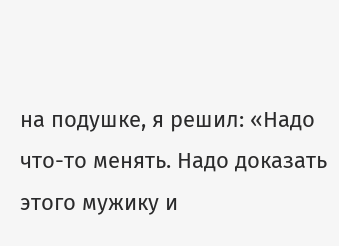на подушке, я решил: «Надо что-то менять. Надо доказать этого мужику и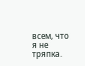всем, что я не тряпка.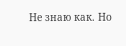Не знаю как. Но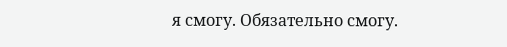я смогу. Обязательно смогу.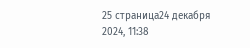25 страница24 декабря 2024, 11:38